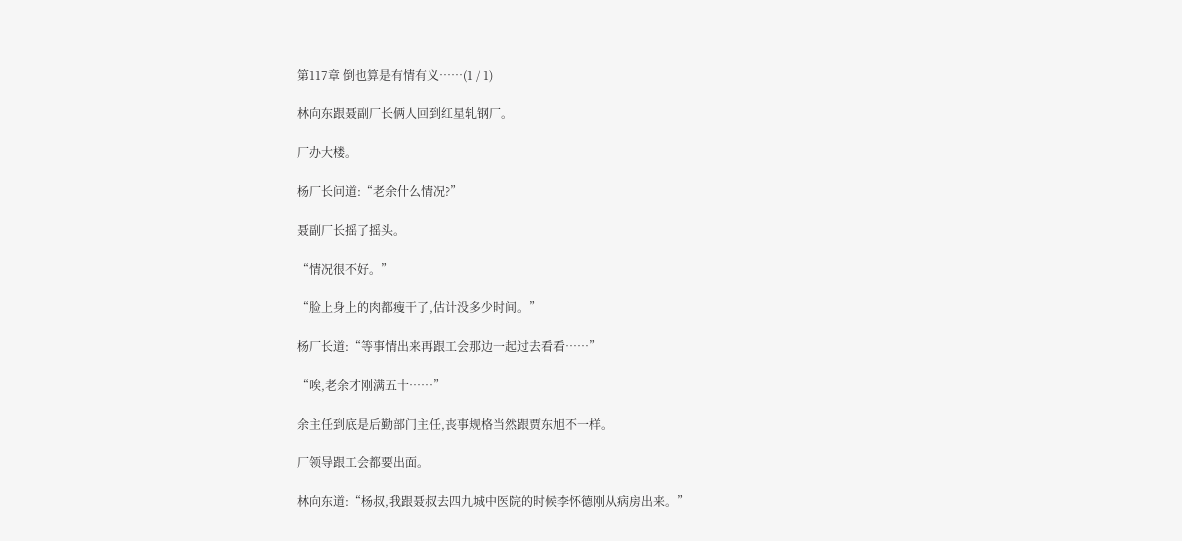第117章 倒也算是有情有义……(1 / 1)

林向东跟聂副厂长俩人回到红星轧钢厂。

厂办大楼。

杨厂长问道:“老余什么情况?”

聂副厂长摇了摇头。

“情况很不好。”

“脸上身上的肉都瘦干了,估计没多少时间。”

杨厂长道:“等事情出来再跟工会那边一起过去看看……”

“唉,老余才刚满五十……”

余主任到底是后勤部门主任,丧事规格当然跟贾东旭不一样。

厂领导跟工会都要出面。

林向东道:“杨叔,我跟聂叔去四九城中医院的时候李怀德刚从病房出来。”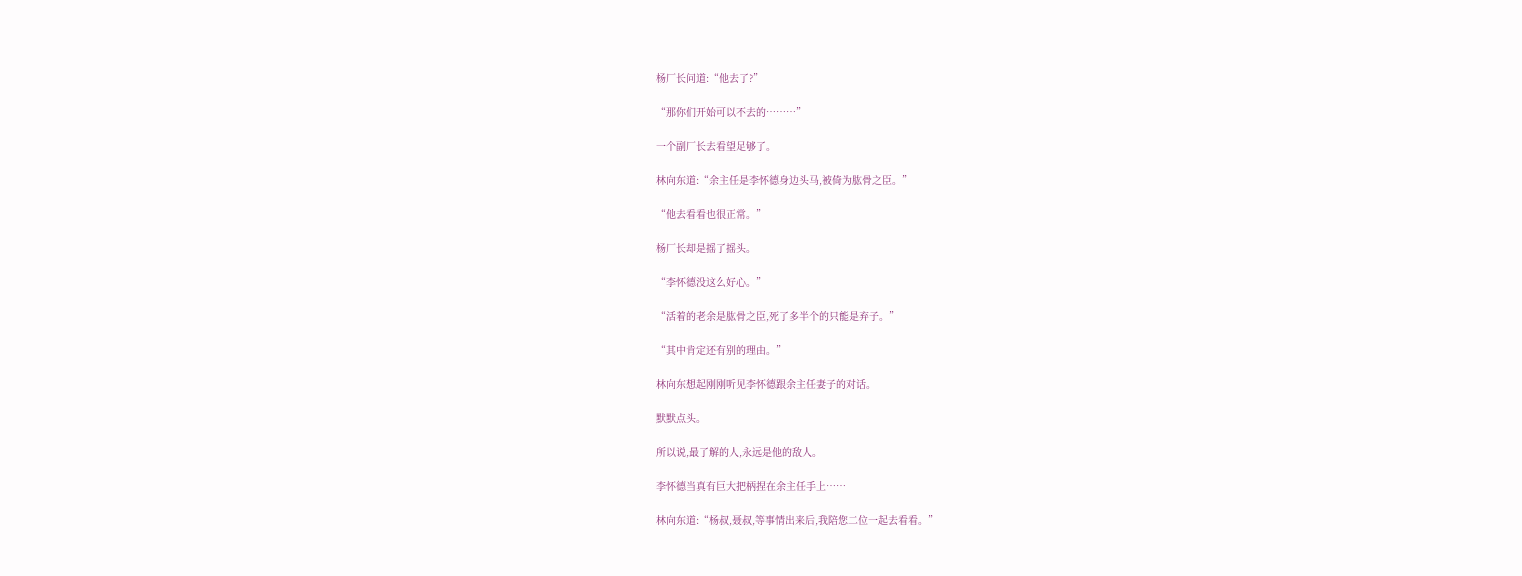杨厂长问道:“他去了?”

“那你们开始可以不去的………”

一个副厂长去看望足够了。

林向东道:“余主任是李怀德身边头马,被倚为肱骨之臣。”

“他去看看也很正常。”

杨厂长却是摇了摇头。

“李怀德没这么好心。”

“活着的老余是肱骨之臣,死了多半个的只能是弃子。”

“其中肯定还有别的理由。”

林向东想起刚刚听见李怀德跟余主任妻子的对话。

默默点头。

所以说,最了解的人,永远是他的敌人。

李怀德当真有巨大把柄捏在余主任手上……

林向东道:“杨叔,聂叔,等事情出来后,我陪您二位一起去看看。”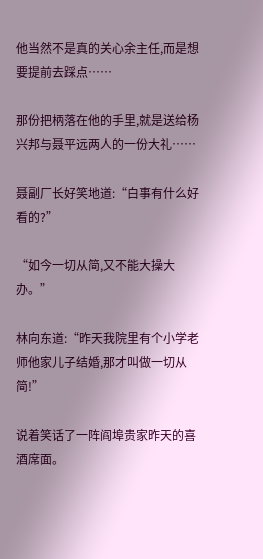他当然不是真的关心余主任,而是想要提前去踩点……

那份把柄落在他的手里,就是送给杨兴邦与聂平远两人的一份大礼……

聂副厂长好笑地道:“白事有什么好看的?”

“如今一切从简,又不能大操大办。”

林向东道:“昨天我院里有个小学老师他家儿子结婚,那才叫做一切从简!”

说着笑话了一阵阎埠贵家昨天的喜酒席面。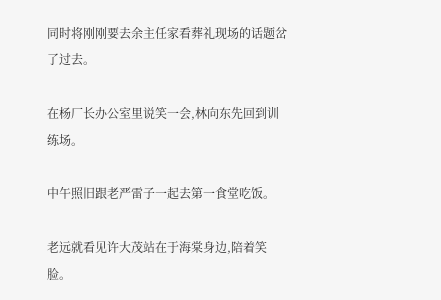同时将刚刚要去余主任家看葬礼现场的话题岔了过去。

在杨厂长办公室里说笑一会,林向东先回到训练场。

中午照旧跟老严雷子一起去第一食堂吃饭。

老远就看见许大茂站在于海棠身边,陪着笑脸。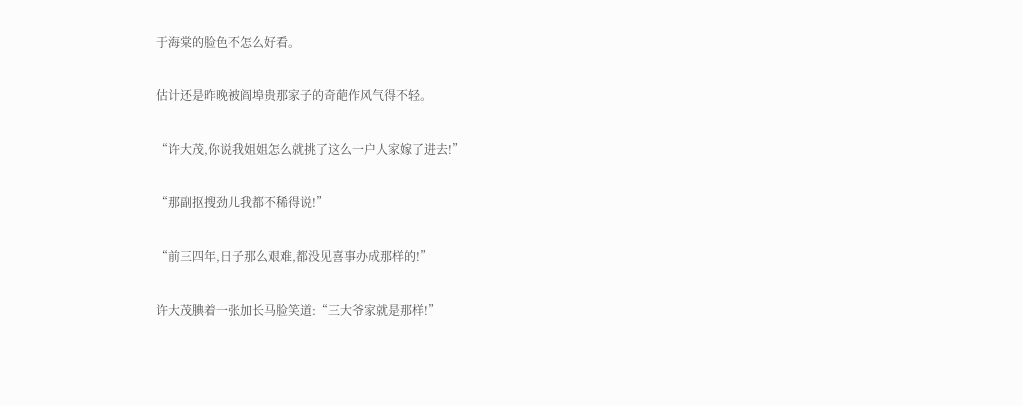于海棠的脸色不怎么好看。

估计还是昨晚被阎埠贵那家子的奇葩作风气得不轻。

“许大茂,你说我姐姐怎么就挑了这么一户人家嫁了进去!”

“那副抠搜劲儿我都不稀得说!”

“前三四年,日子那么艰难,都没见喜事办成那样的!”

许大茂腆着一张加长马脸笑道:“三大爷家就是那样!”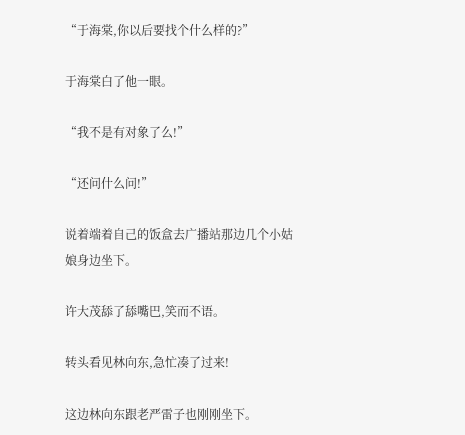“于海棠,你以后要找个什么样的?”

于海棠白了他一眼。

“我不是有对象了么!”

“还问什么问!”

说着端着自己的饭盒去广播站那边几个小姑娘身边坐下。

许大茂舔了舔嘴巴,笑而不语。

转头看见林向东,急忙凑了过来!

这边林向东跟老严雷子也刚刚坐下。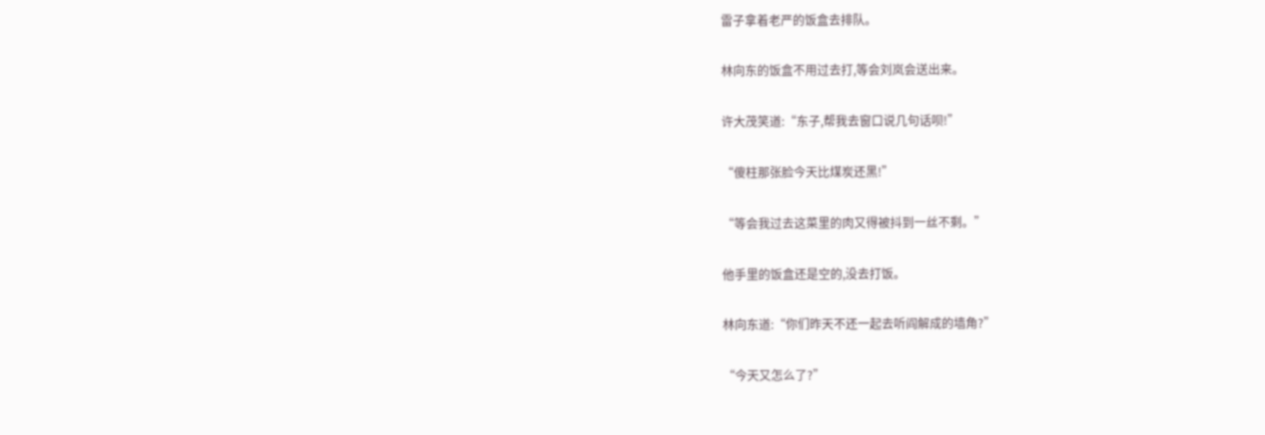雷子拿着老严的饭盒去排队。

林向东的饭盒不用过去打,等会刘岚会送出来。

许大茂笑道:“东子,帮我去窗口说几句话呗!”

“傻柱那张脸今天比煤炭还黑!”

“等会我过去这菜里的肉又得被抖到一丝不剩。”

他手里的饭盒还是空的,没去打饭。

林向东道:“你们昨天不还一起去听阎解成的墙角?”

“今天又怎么了?”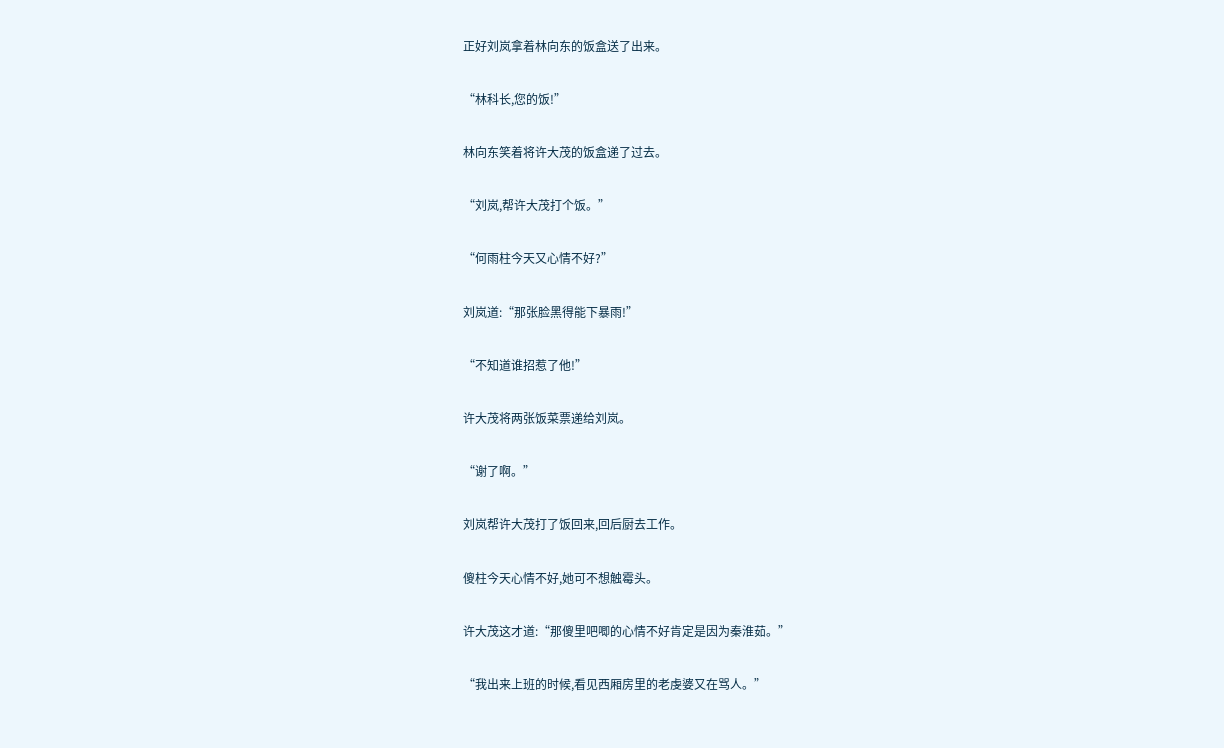正好刘岚拿着林向东的饭盒送了出来。

“林科长,您的饭!”

林向东笑着将许大茂的饭盒递了过去。

“刘岚,帮许大茂打个饭。”

“何雨柱今天又心情不好?”

刘岚道:“那张脸黑得能下暴雨!”

“不知道谁招惹了他!”

许大茂将两张饭菜票递给刘岚。

“谢了啊。”

刘岚帮许大茂打了饭回来,回后厨去工作。

傻柱今天心情不好,她可不想触霉头。

许大茂这才道:“那傻里吧唧的心情不好肯定是因为秦淮茹。”

“我出来上班的时候,看见西厢房里的老虔婆又在骂人。”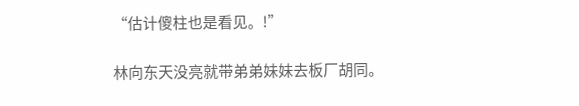“估计傻柱也是看见。!”

林向东天没亮就带弟弟妹妹去板厂胡同。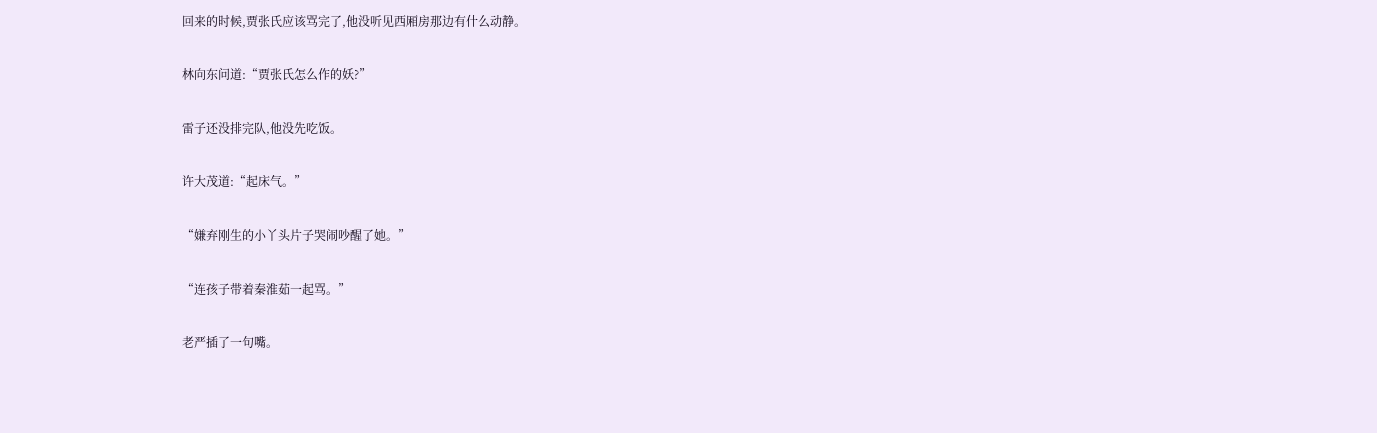回来的时候,贾张氏应该骂完了,他没听见西厢房那边有什么动静。

林向东问道:“贾张氏怎么作的妖?”

雷子还没排完队,他没先吃饭。

许大茂道:“起床气。”

“嫌弃刚生的小丫头片子哭闹吵醒了她。”

“连孩子带着秦淮茹一起骂。”

老严插了一句嘴。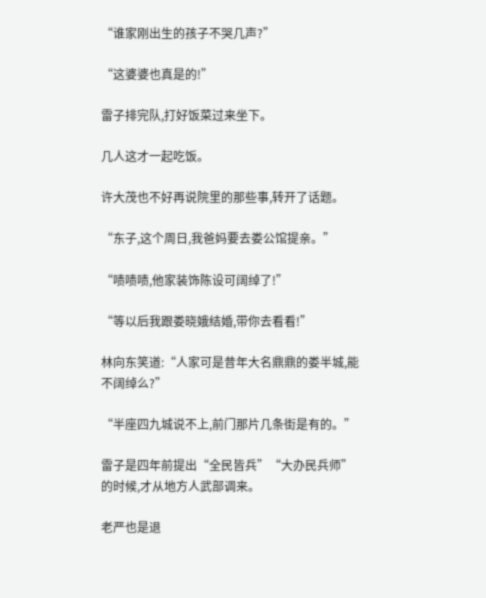“谁家刚出生的孩子不哭几声?”

“这婆婆也真是的!”

雷子排完队,打好饭菜过来坐下。

几人这才一起吃饭。

许大茂也不好再说院里的那些事,转开了话题。

“东子,这个周日,我爸妈要去娄公馆提亲。”

“啧啧啧,他家装饰陈设可阔绰了!”

“等以后我跟娄晓娥结婚,带你去看看!”

林向东笑道:“人家可是昔年大名鼎鼎的娄半城,能不阔绰么?”

“半座四九城说不上,前门那片几条街是有的。”

雷子是四年前提出“全民皆兵”“大办民兵师”的时候,才从地方人武部调来。

老严也是退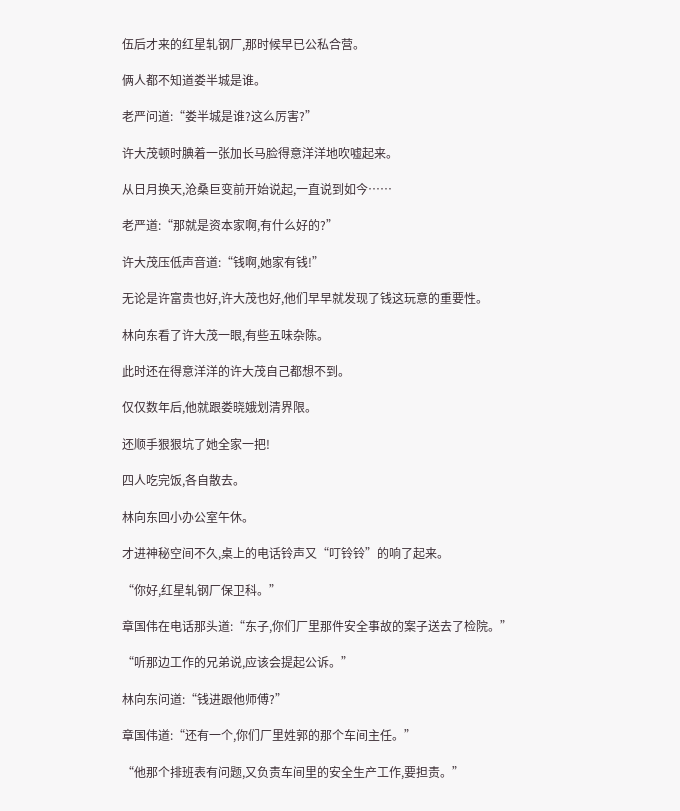伍后才来的红星轧钢厂,那时候早已公私合营。

俩人都不知道娄半城是谁。

老严问道:“娄半城是谁?这么厉害?”

许大茂顿时腆着一张加长马脸得意洋洋地吹嘘起来。

从日月换天,沧桑巨变前开始说起,一直说到如今……

老严道:“那就是资本家啊,有什么好的?”

许大茂压低声音道:“钱啊,她家有钱!”

无论是许富贵也好,许大茂也好,他们早早就发现了钱这玩意的重要性。

林向东看了许大茂一眼,有些五味杂陈。

此时还在得意洋洋的许大茂自己都想不到。

仅仅数年后,他就跟娄晓娥划清界限。

还顺手狠狠坑了她全家一把!

四人吃完饭,各自散去。

林向东回小办公室午休。

才进神秘空间不久,桌上的电话铃声又“叮铃铃”的响了起来。

“你好,红星轧钢厂保卫科。”

章国伟在电话那头道:“东子,你们厂里那件安全事故的案子送去了检院。”

“听那边工作的兄弟说,应该会提起公诉。”

林向东问道:“钱进跟他师傅?”

章国伟道:“还有一个,你们厂里姓郭的那个车间主任。”

“他那个排班表有问题,又负责车间里的安全生产工作,要担责。”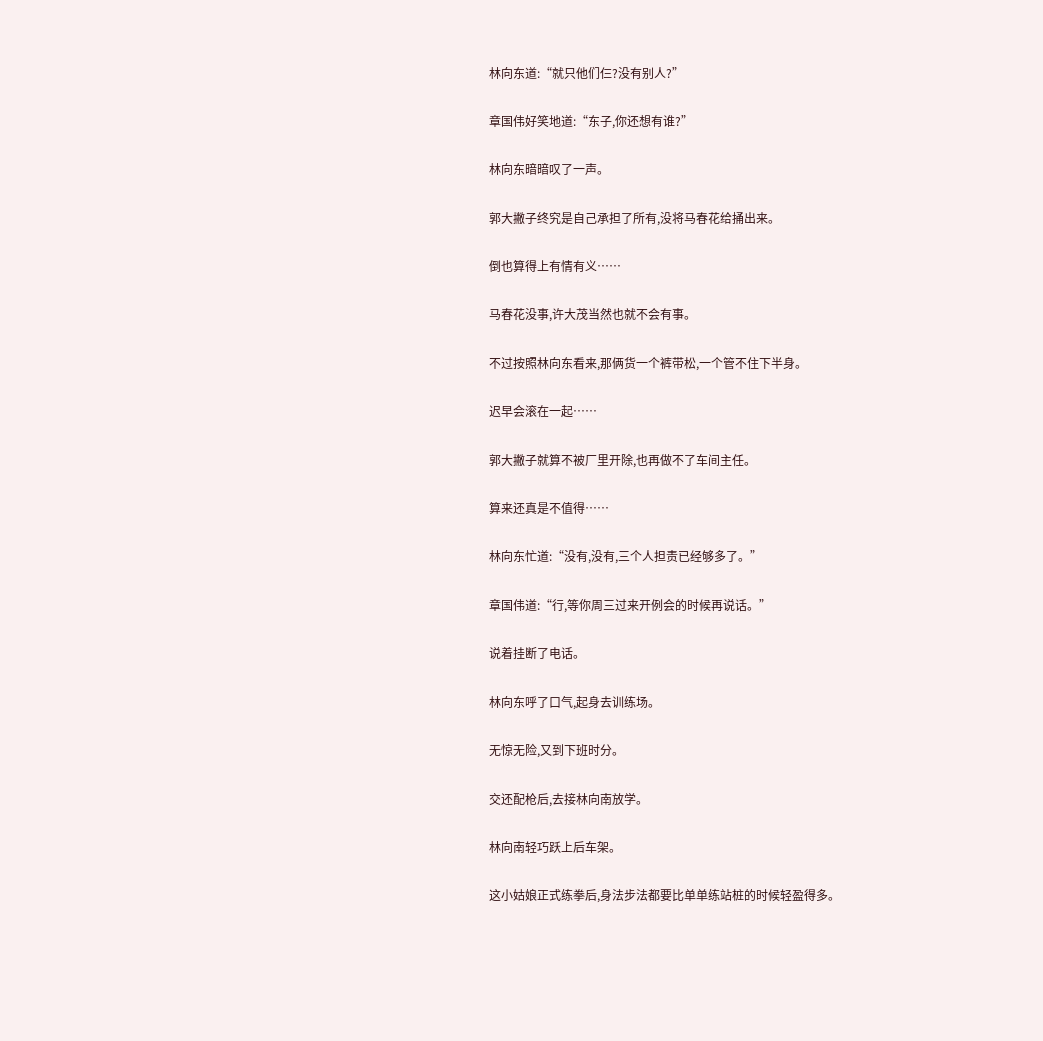林向东道:“就只他们仨?没有别人?”

章国伟好笑地道:“东子,你还想有谁?”

林向东暗暗叹了一声。

郭大撇子终究是自己承担了所有,没将马春花给捅出来。

倒也算得上有情有义……

马春花没事,许大茂当然也就不会有事。

不过按照林向东看来,那俩货一个裤带松,一个管不住下半身。

迟早会滚在一起……

郭大撇子就算不被厂里开除,也再做不了车间主任。

算来还真是不值得……

林向东忙道:“没有,没有,三个人担责已经够多了。”

章国伟道:“行,等你周三过来开例会的时候再说话。”

说着挂断了电话。

林向东呼了口气,起身去训练场。

无惊无险,又到下班时分。

交还配枪后,去接林向南放学。

林向南轻巧跃上后车架。

这小姑娘正式练拳后,身法步法都要比单单练站桩的时候轻盈得多。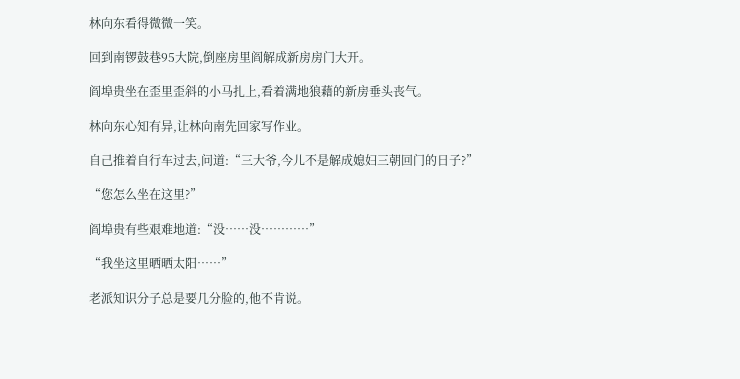林向东看得微微一笑。

回到南锣鼓巷95大院,倒座房里阎解成新房房门大开。

阎埠贵坐在歪里歪斜的小马扎上,看着满地狼藉的新房垂头丧气。

林向东心知有异,让林向南先回家写作业。

自己推着自行车过去,问道:“三大爷,今儿不是解成媳妇三朝回门的日子?”

“您怎么坐在这里?”

阎埠贵有些艰难地道:“没……没…………”

“我坐这里晒晒太阳……”

老派知识分子总是要几分脸的,他不肯说。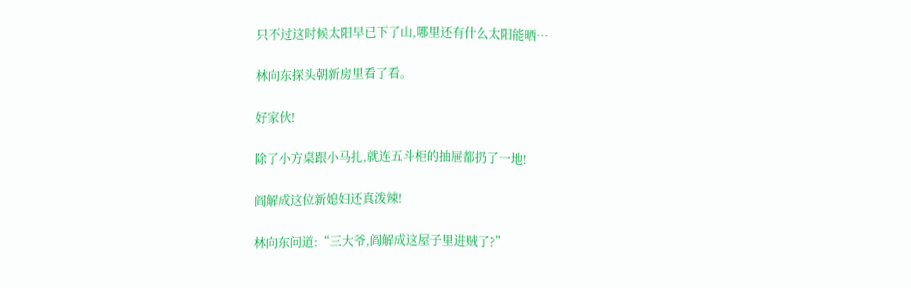只不过这时候太阳早已下了山,哪里还有什么太阳能晒…

林向东探头朝新房里看了看。

好家伙!

除了小方桌跟小马扎,就连五斗柜的抽屉都扔了一地!

阎解成这位新媳妇还真泼辣!

林向东问道:“三大爷,阎解成这屋子里进贼了?”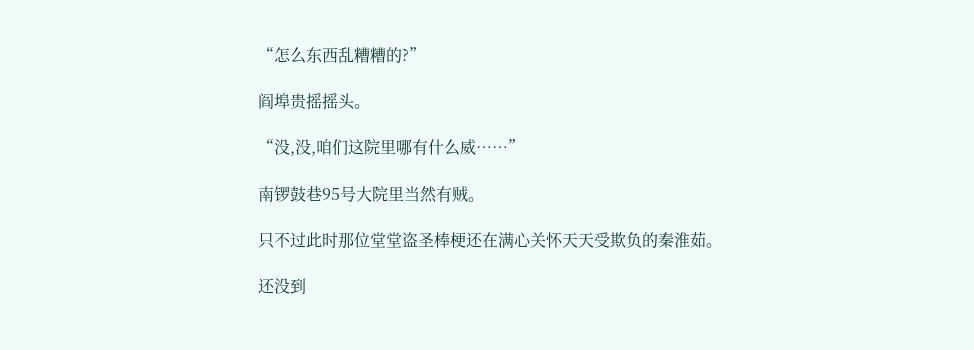“怎么东西乱糟糟的?”

阎埠贵摇摇头。

“没,没,咱们这院里哪有什么威……”

南锣鼓巷95号大院里当然有贼。

只不过此时那位堂堂盗圣棒梗还在满心关怀天天受欺负的秦淮茹。

还没到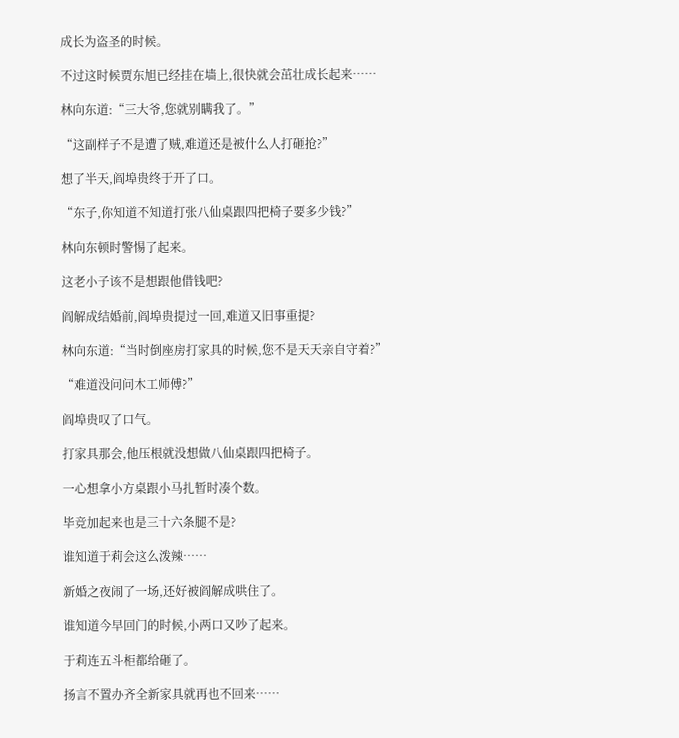成长为盗圣的时候。

不过这时候贾东旭已经挂在墙上,很快就会茁壮成长起来……

林向东道:“三大爷,您就别瞒我了。”

“这副样子不是遭了贼,难道还是被什么人打砸抢?”

想了半天,阎埠贵终于开了口。

“东子,你知道不知道打张八仙桌跟四把椅子要多少钱?”

林向东顿时警惕了起来。

这老小子该不是想跟他借钱吧?

阎解成结婚前,阎埠贵提过一回,难道又旧事重提?

林向东道:“当时倒座房打家具的时候,您不是天天亲自守着?”

“难道没问问木工师傅?”

阎埠贵叹了口气。

打家具那会,他压根就没想做八仙桌跟四把椅子。

一心想拿小方桌跟小马扎暂时凑个数。

毕竞加起来也是三十六条腿不是?

谁知道于莉会这么泼辣……

新婚之夜闹了一场,还好被阎解成哄住了。

谁知道今早回门的时候,小两口又吵了起来。

于莉连五斗柜都给砸了。

扬言不置办齐全新家具就再也不回来……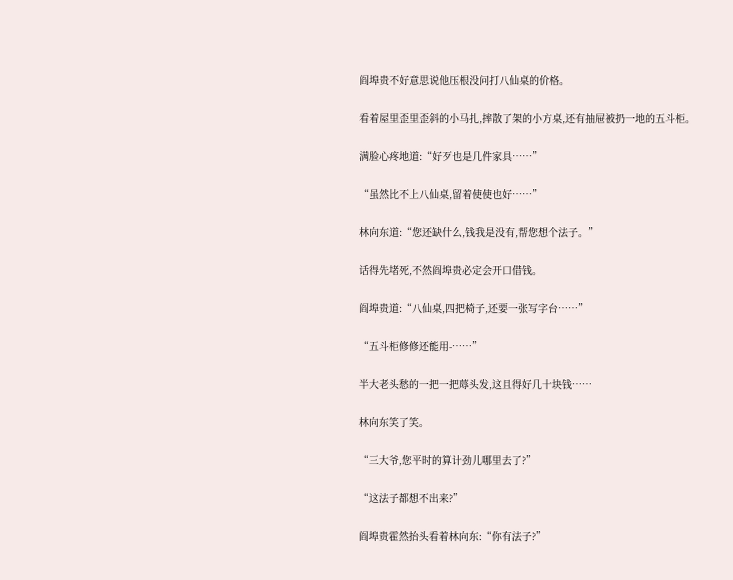阎埠贵不好意思说他压根没问打八仙桌的价格。

看着屋里歪里歪斜的小马扎,摔散了架的小方桌,还有抽屉被扔一地的五斗柜。

满脸心疼地道:“好歹也是几件家具……”

“虽然比不上八仙桌,留着使使也好……”

林向东道:“您还缺什么,钱我是没有,帮您想个法子。”

话得先堵死,不然阎埠贵必定会开口借钱。

阎埠贵道:“八仙桌,四把椅子,还要一张写字台……”

“五斗柜修修还能用-……”

半大老头愁的一把一把蓐头发,这且得好几十块钱……

林向东笑了笑。

“三大爷,您平时的算计劲儿哪里去了?”

“这法子都想不出来?”

阎埠贵霍然抬头看着林向东:“你有法子?”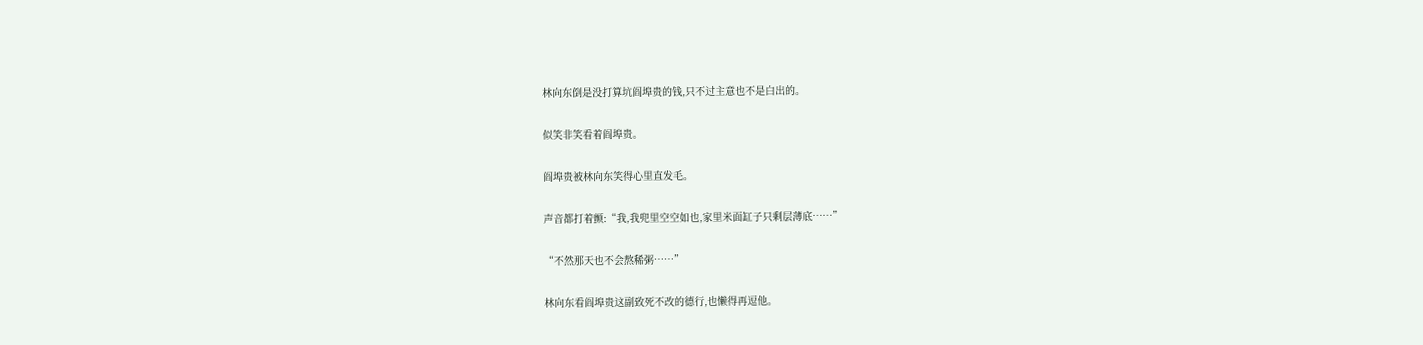林向东倒是没打算坑阎埠贵的钱,只不过主意也不是白出的。

似笑非笑看着阎埠贵。

阎埠贵被林向东笑得心里直发毛。

声音都打着颤:“我,我兜里空空如也,家里米面缸子只剩层薄底……”

“不然那天也不会熬稀粥……”

林向东看阎埠贵这副致死不改的德行,也懒得再逗他。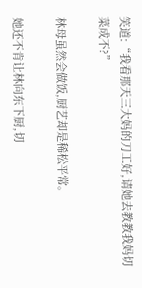笑道:“我看那天三大妈的刀工好,请她去教教我妈切菜成不?”

林母虽然会做饭,厨艺却是稀松平常。

她还不肯让林向东下厨,切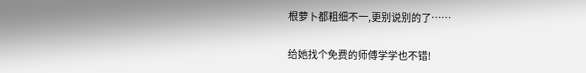根萝卜都粗细不一,更别说别的了……

给她找个免费的师傅学学也不错!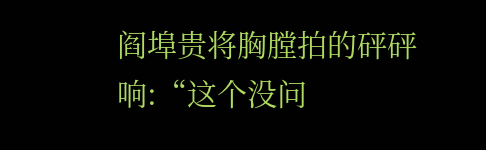阎埠贵将胸膛拍的砰砰响:“这个没问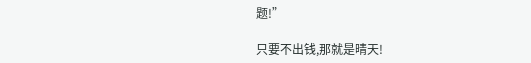题!”

只要不出钱,那就是晴天!